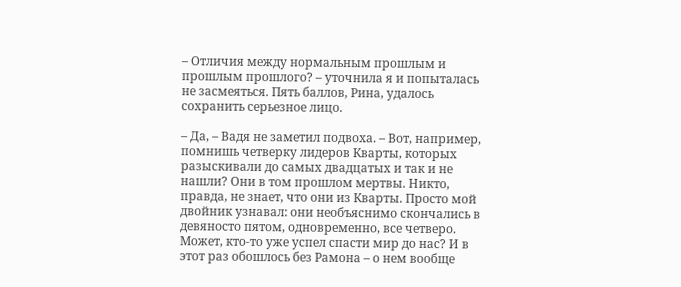– Отличия между нормальным прошлым и прошлым прошлого? – уточнила я и попыталась не засмеяться. Пять баллов, Рина, удалось сохранить серьезное лицо.

– Да, – Вадя не заметил подвоха. – Вот, например, помнишь четверку лидеров Кварты, которых разыскивали до самых двадцатых и так и не нашли? Они в том прошлом мертвы. Никто, правда, не знает, что они из Кварты. Просто мой двойник узнавал: они необъяснимо скончались в девяносто пятом, одновременно, все четверо. Может, кто-то уже успел спасти мир до нас? И в этот раз обошлось без Рамона – о нем вообще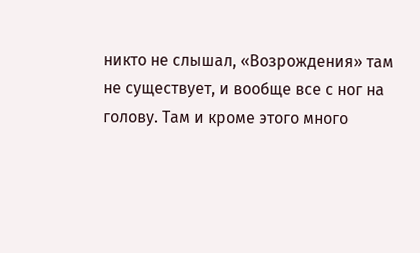никто не слышал, «Возрождения» там не существует, и вообще все с ног на голову. Там и кроме этого много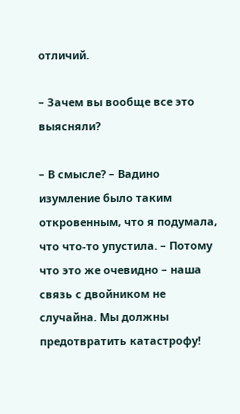отличий.

– Зачем вы вообще все это выясняли?

– В смысле? – Вадино изумление было таким откровенным, что я подумала, что что-то упустила. – Потому что это же очевидно – наша связь с двойником не случайна. Мы должны предотвратить катастрофу!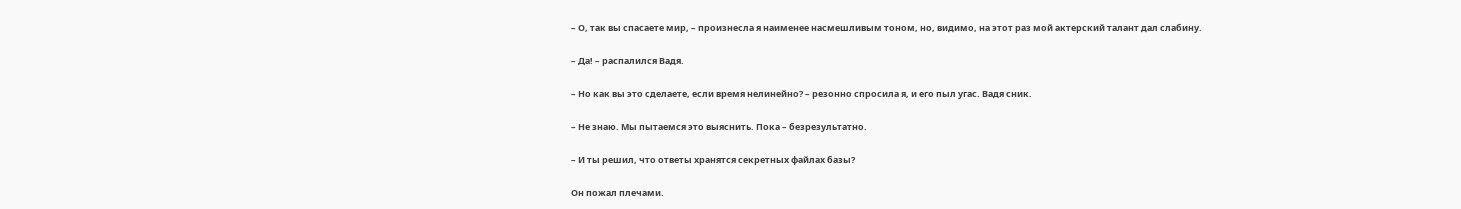– О, так вы спасаете мир, – произнесла я наименее насмешливым тоном, но, видимо, на этот раз мой актерский талант дал слабину.

– Да! – распалился Вадя.

– Но как вы это сделаете, если время нелинейно? – резонно спросила я, и его пыл угас. Вадя сник.

– Не знаю. Мы пытаемся это выяснить. Пока – безрезультатно.

– И ты решил, что ответы хранятся секретных файлах базы?

Он пожал плечами.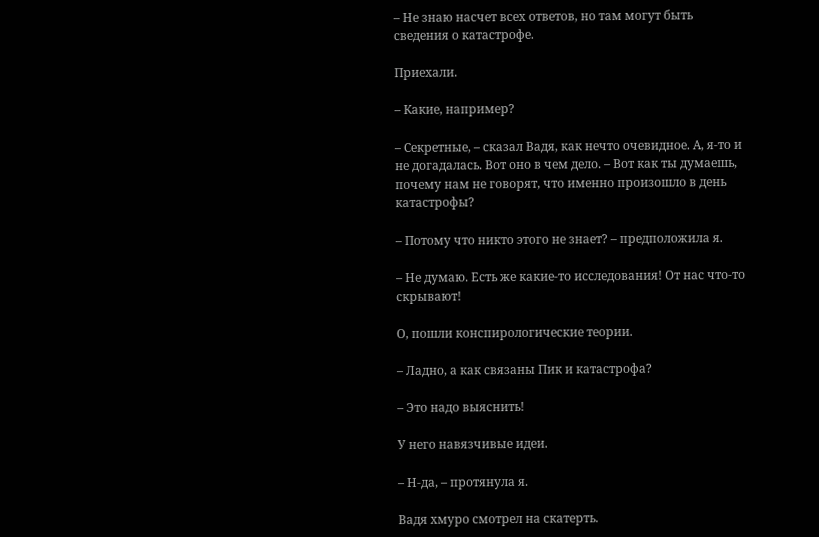– Не знаю насчет всех ответов, но там могут быть сведения о катастрофе.

Приехали.

– Какие, например?

– Секретные, – сказал Вадя, как нечто очевидное. А, я-то и не догадалась. Вот оно в чем дело. – Вот как ты думаешь, почему нам не говорят, что именно произошло в день катастрофы?

– Потому что никто этого не знает? – предположила я.

– Не думаю. Есть же какие-то исследования! От нас что-то скрывают!

О, пошли конспирологические теории.

– Ладно, а как связаны Пик и катастрофа?

– Это надо выяснить!

У него навязчивые идеи.

– Н-да, – протянула я.

Вадя хмуро смотрел на скатерть.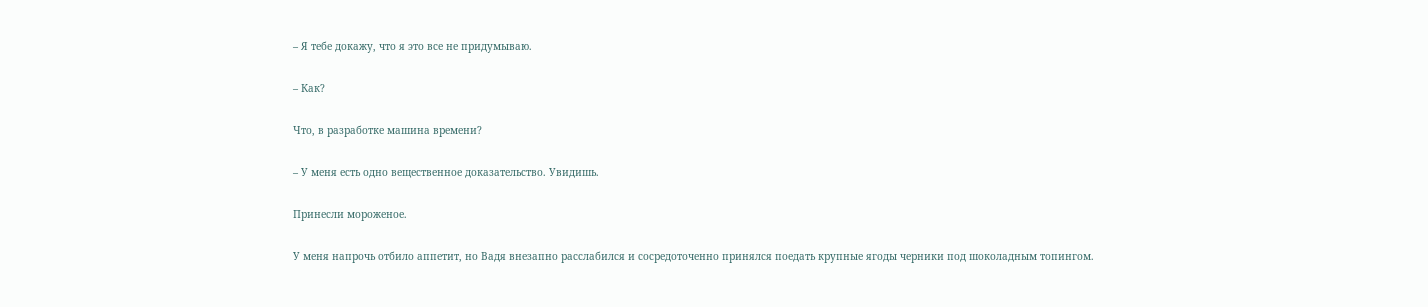– Я тебе докажу, что я это все не придумываю.

– Как?

Что, в разработке машина времени?

– У меня есть одно вещественное доказательство. Увидишь.

Принесли мороженое.

У меня напрочь отбило аппетит, но Вадя внезапно расслабился и сосредоточенно принялся поедать крупные ягоды черники под шоколадным топингом.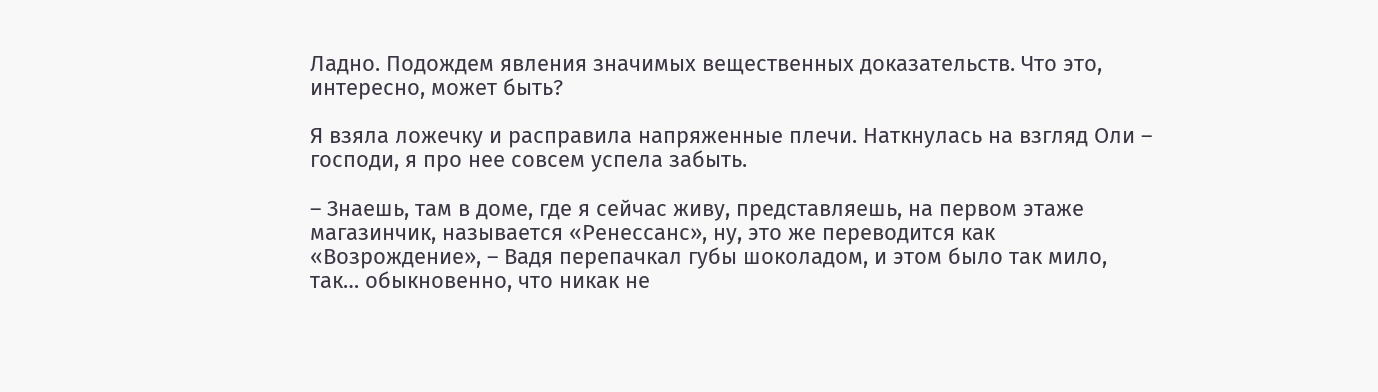Ладно. Подождем явления значимых вещественных доказательств. Что это, интересно, может быть?

Я взяла ложечку и расправила напряженные плечи. Наткнулась на взгляд Оли – господи, я про нее совсем успела забыть.

– Знаешь, там в доме, где я сейчас живу, представляешь, на первом этаже магазинчик, называется «Ренессанс», ну, это же переводится как «Возрождение», – Вадя перепачкал губы шоколадом, и этом было так мило, так… обыкновенно, что никак не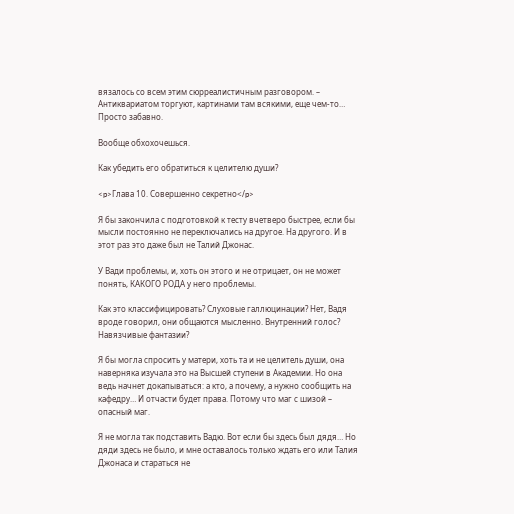вязалось со всем этим сюрреалистичным разговором. – Антиквариатом торгуют, картинами там всякими, еще чем-то… Просто забавно.

Вообще обхохочешься.

Как убедить его обратиться к целителю души?

<p>Глава 10. Совершенно секретно</p>

Я бы закончила с подготовкой к тесту вчетверо быстрее, если бы мысли постоянно не переключались на другое. На другого. И в этот раз это даже был не Талий Джонас.

У Вади проблемы, и, хоть он этого и не отрицает, он не может понять, КАКОГО РОДА у него проблемы.

Как это классифицировать? Слуховые галлюцинации? Нет, Вадя вроде говорил, они общаются мысленно. Внутренний голос? Навязчивые фантазии?

Я бы могла спросить у матери, хоть та и не целитель души, она наверняка изучала это на Высшей ступени в Академии. Но она ведь начнет докапываться: а кто, а почему, а нужно сообщить на кафедру… И отчасти будет права. Потому что маг с шизой – опасный маг.

Я не могла так подставить Вадю. Вот если бы здесь был дядя… Но дяди здесь не было, и мне оставалось только ждать его или Талия Джонаса и стараться не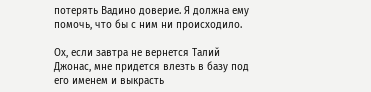потерять Вадино доверие. Я должна ему помочь, что бы с ним ни происходило.

Ох, если завтра не вернется Талий Джонас, мне придется влезть в базу под его именем и выкрасть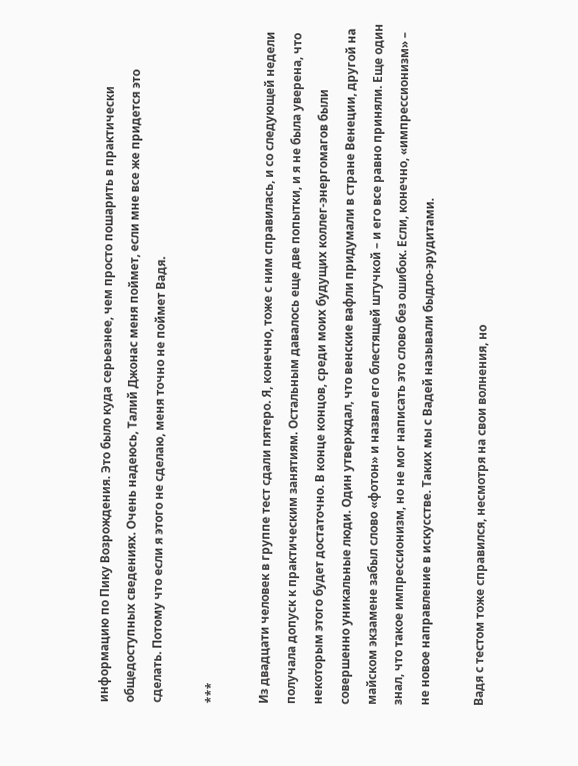информацию по Пику Возрождения. Это было куда серьезнее, чем просто пошарить в практически общедоступных сведениях. Очень надеюсь, Талий Джонас меня поймет, если мне все же придется это сделать. Потому что если я этого не сделаю, меня точно не поймет Вадя.

***

Из двадцати человек в группе тест сдали пятеро. Я, конечно, тоже с ним справилась, и со следующей недели получала допуск к практическим занятиям. Остальным давалось еще две попытки, и я не была уверена, что некоторым этого будет достаточно. В конце концов, среди моих будущих коллег-энергомагов были совершенно уникальные люди. Один утверждал, что венские вафли придумали в стране Венеции, другой на майском экзамене забыл слово «фотон» и назвал его блестящей штучкой – и его все равно приняли. Еще один знал, что такое импрессионизм, но не мог написать это слово без ошибок. Если, конечно, «импрессионизм» – не новое направление в искусстве. Таких мы с Вадей называли быдло-эрудитами.

Вадя с тестом тоже справился, несмотря на свои волнения, но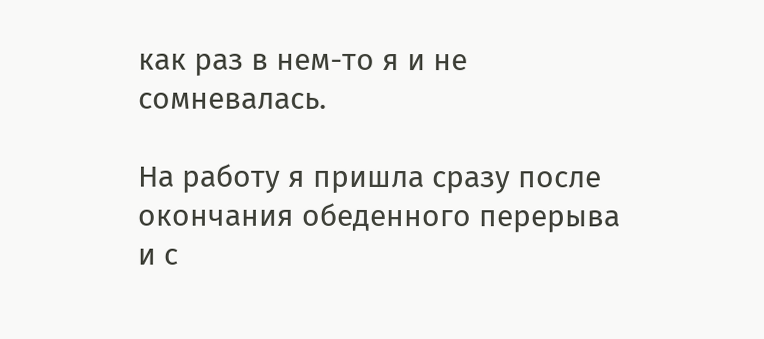как раз в нем-то я и не сомневалась.

На работу я пришла сразу после окончания обеденного перерыва и с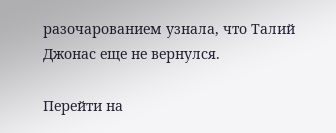разочарованием узнала, что Талий Джонас еще не вернулся.

Перейти на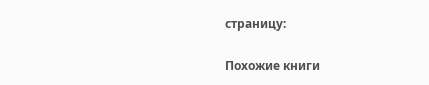страницу:

Похожие книги